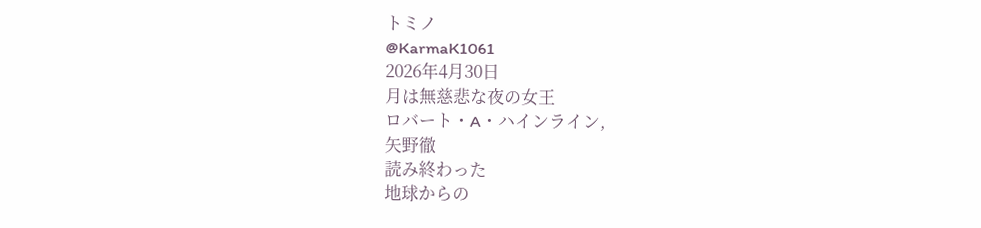トミノ
@KarmaK1061
2026年4月30日
月は無慈悲な夜の女王
ロバート・A・ハインライン,
矢野徹
読み終わった
地球からの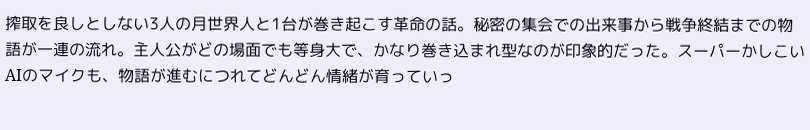搾取を良しとしない3人の月世界人と1台が巻き起こす革命の話。秘密の集会での出来事から戦争終結までの物語が一連の流れ。主人公がどの場面でも等身大で、かなり巻き込まれ型なのが印象的だった。スーパーかしこいAIのマイクも、物語が進むにつれてどんどん情緒が育っていっ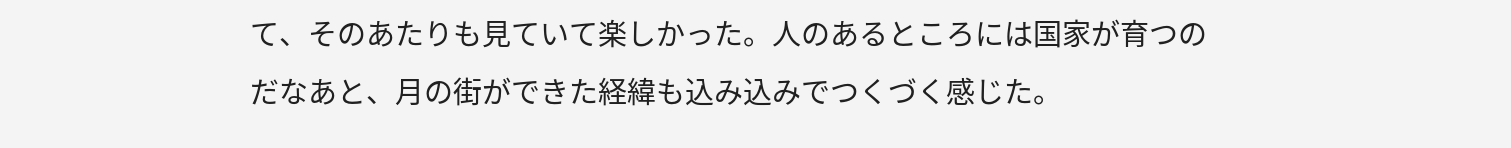て、そのあたりも見ていて楽しかった。人のあるところには国家が育つのだなあと、月の街ができた経緯も込み込みでつくづく感じた。